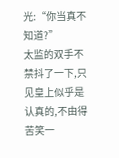光:“你当真不知道?”
太监的双手不禁抖了一下,只见皇上似乎是认真的,不由得苦笑一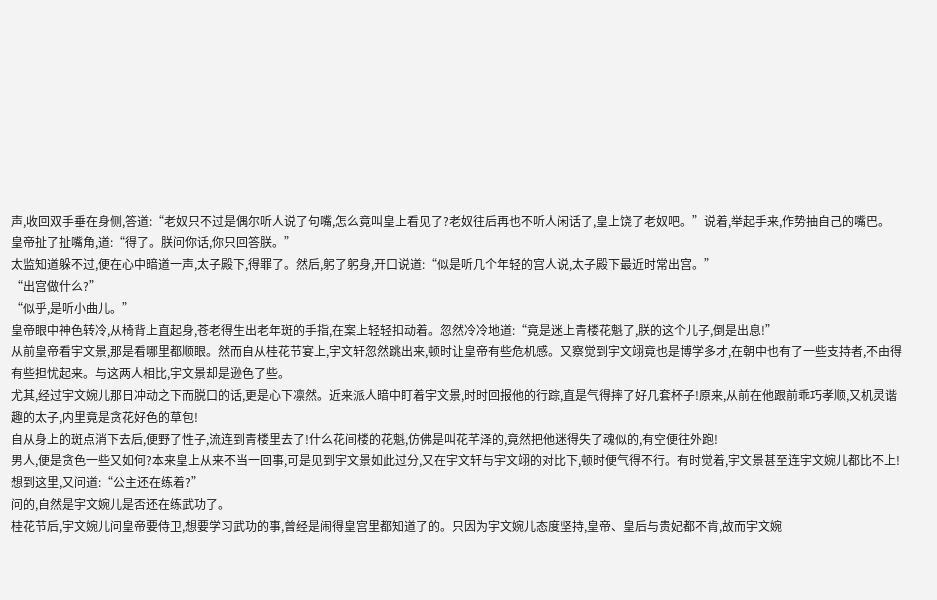声,收回双手垂在身侧,答道:“老奴只不过是偶尔听人说了句嘴,怎么竟叫皇上看见了?老奴往后再也不听人闲话了,皇上饶了老奴吧。”说着,举起手来,作势抽自己的嘴巴。
皇帝扯了扯嘴角,道:“得了。朕问你话,你只回答朕。”
太监知道躲不过,便在心中暗道一声,太子殿下,得罪了。然后,躬了躬身,开口说道:“似是听几个年轻的宫人说,太子殿下最近时常出宫。”
“出宫做什么?”
“似乎,是听小曲儿。”
皇帝眼中神色转冷,从椅背上直起身,苍老得生出老年斑的手指,在案上轻轻扣动着。忽然冷冷地道:“竟是迷上青楼花魁了,朕的这个儿子,倒是出息!”
从前皇帝看宇文景,那是看哪里都顺眼。然而自从桂花节宴上,宇文轩忽然跳出来,顿时让皇帝有些危机感。又察觉到宇文翊竟也是博学多才,在朝中也有了一些支持者,不由得有些担忧起来。与这两人相比,宇文景却是逊色了些。
尤其,经过宇文婉儿那日冲动之下而脱口的话,更是心下凛然。近来派人暗中盯着宇文景,时时回报他的行踪,直是气得摔了好几套杯子!原来,从前在他跟前乖巧孝顺,又机灵谐趣的太子,内里竟是贪花好色的草包!
自从身上的斑点消下去后,便野了性子,流连到青楼里去了!什么花间楼的花魁,仿佛是叫花芊泽的,竟然把他迷得失了魂似的,有空便往外跑!
男人,便是贪色一些又如何?本来皇上从来不当一回事,可是见到宇文景如此过分,又在宇文轩与宇文翊的对比下,顿时便气得不行。有时觉着,宇文景甚至连宇文婉儿都比不上!想到这里,又问道:“公主还在练着?”
问的,自然是宇文婉儿是否还在练武功了。
桂花节后,宇文婉儿问皇帝要侍卫,想要学习武功的事,曾经是闹得皇宫里都知道了的。只因为宇文婉儿态度坚持,皇帝、皇后与贵妃都不肯,故而宇文婉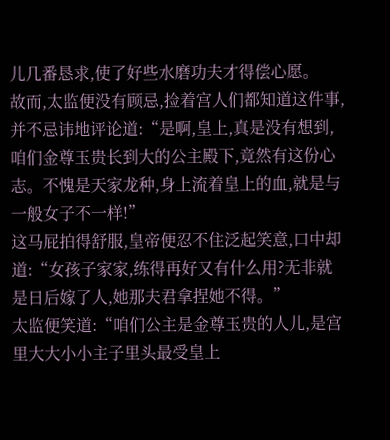儿几番恳求,使了好些水磨功夫才得偿心愿。
故而,太监便没有顾忌,捡着宫人们都知道这件事,并不忌讳地评论道:“是啊,皇上,真是没有想到,咱们金尊玉贵长到大的公主殿下,竟然有这份心志。不愧是天家龙种,身上流着皇上的血,就是与一般女子不一样!”
这马屁拍得舒服,皇帝便忍不住泛起笑意,口中却道:“女孩子家家,练得再好又有什么用?无非就是日后嫁了人,她那夫君拿捏她不得。”
太监便笑道:“咱们公主是金尊玉贵的人儿,是宫里大大小小主子里头最受皇上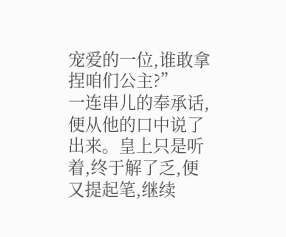宠爱的一位,谁敢拿捏咱们公主?”
一连串儿的奉承话,便从他的口中说了出来。皇上只是听着,终于解了乏,便又提起笔,继续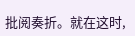批阅奏折。就在这时,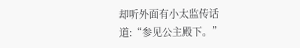却听外面有小太监传话道:“参见公主殿下。”